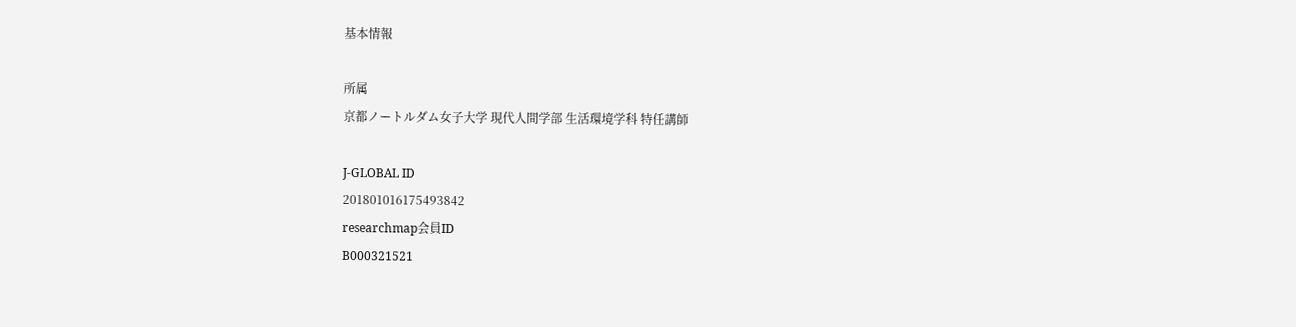基本情報

所属
京都ノートルダム女子大学 現代人間学部 生活環境学科 特任講師

J-GLOBAL ID
201801016175493842
researchmap会員ID
B000321521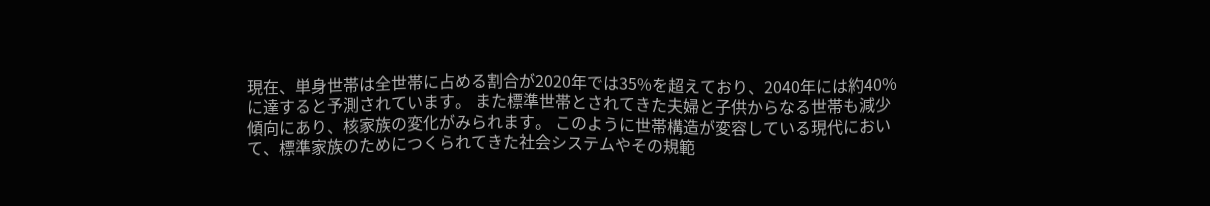現在、単身世帯は全世帯に占める割合が2020年では35%を超えており、2040年には約40%に達すると予測されています。 また標準世帯とされてきた夫婦と子供からなる世帯も減少傾向にあり、核家族の変化がみられます。 このように世帯構造が変容している現代において、標準家族のためにつくられてきた社会システムやその規範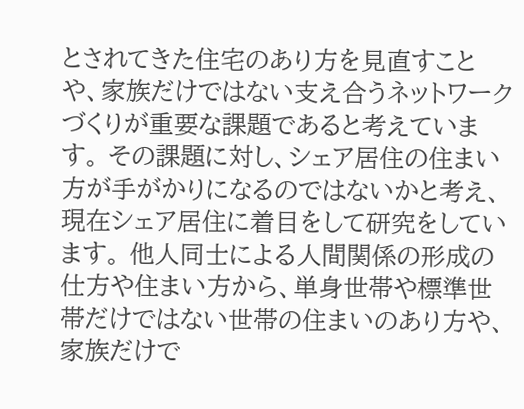とされてきた住宅のあり方を見直すことや、家族だけではない支え合うネットワークづくりが重要な課題であると考えています。 その課題に対し、シェア居住の住まい方が手がかりになるのではないかと考え、現在シェア居住に着目をして研究をしています。 他人同士による人間関係の形成の仕方や住まい方から、単身世帯や標準世帯だけではない世帯の住まいのあり方や、家族だけで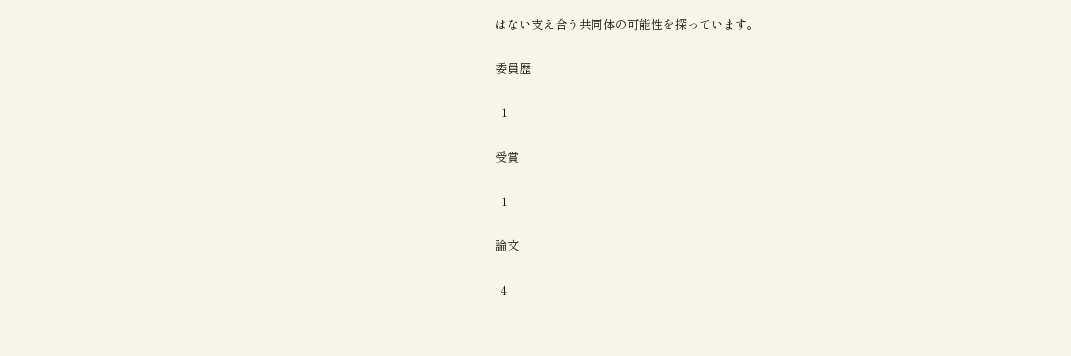はない支え合う共同体の可能性を探っています。

委員歴

  1

受賞

  1

論文

  4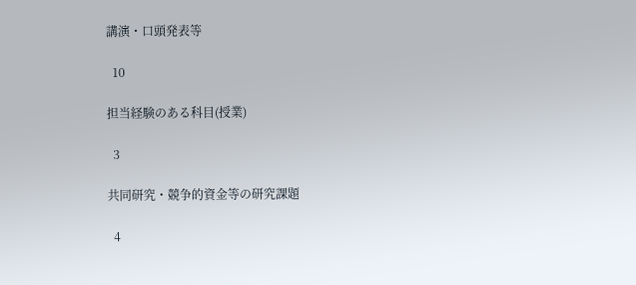講演・口頭発表等

  10

担当経験のある科目(授業)

  3

共同研究・競争的資金等の研究課題

  4